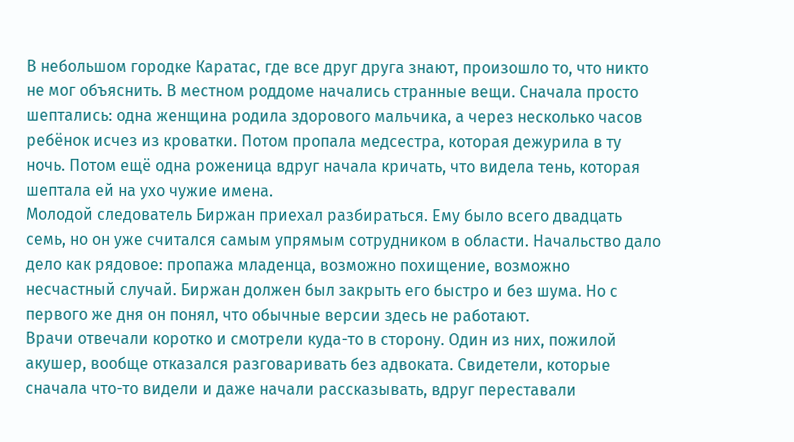В небольшом городке Каратас, где все друг друга знают, произошло то, что никто не мог объяснить. В местном роддоме начались странные вещи. Сначала просто шептались: одна женщина родила здорового мальчика, а через несколько часов ребёнок исчез из кроватки. Потом пропала медсестра, которая дежурила в ту ночь. Потом ещё одна роженица вдруг начала кричать, что видела тень, которая шептала ей на ухо чужие имена.
Молодой следователь Биржан приехал разбираться. Ему было всего двадцать семь, но он уже считался самым упрямым сотрудником в области. Начальство дало дело как рядовое: пропажа младенца, возможно похищение, возможно несчастный случай. Биржан должен был закрыть его быстро и без шума. Но с первого же дня он понял, что обычные версии здесь не работают.
Врачи отвечали коротко и смотрели куда-то в сторону. Один из них, пожилой акушер, вообще отказался разговаривать без адвоката. Свидетели, которые сначала что-то видели и даже начали рассказывать, вдруг переставали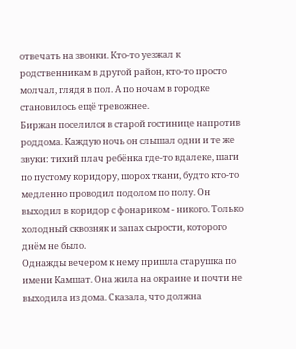отвечать на звонки. Кто-то уезжал к родственникам в другой район, кто-то просто молчал, глядя в пол. А по ночам в городке становилось ещё тревожнее.
Биржан поселился в старой гостинице напротив роддома. Каждую ночь он слышал одни и те же звуки: тихий плач ребёнка где-то вдалеке, шаги по пустому коридору, шорох ткани, будто кто-то медленно проводил подолом по полу. Он выходил в коридор с фонариком - никого. Только холодный сквозняк и запах сырости, которого днём не было.
Однажды вечером к нему пришла старушка по имени Камшат. Она жила на окраине и почти не выходила из дома. Сказала, что должна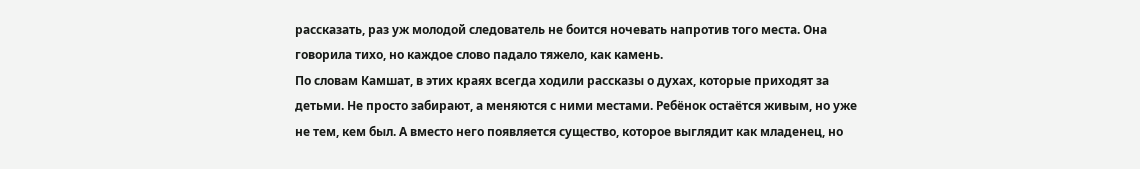рассказать, раз уж молодой следователь не боится ночевать напротив того места. Она говорила тихо, но каждое слово падало тяжело, как камень.
По словам Камшат, в этих краях всегда ходили рассказы о духах, которые приходят за детьми. Не просто забирают, а меняются с ними местами. Ребёнок остаётся живым, но уже не тем, кем был. А вместо него появляется существо, которое выглядит как младенец, но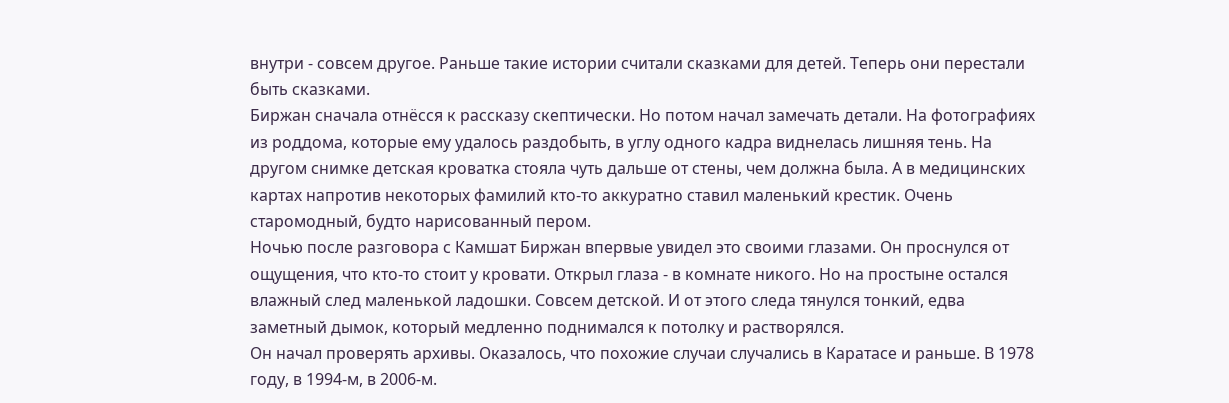внутри - совсем другое. Раньше такие истории считали сказками для детей. Теперь они перестали быть сказками.
Биржан сначала отнёсся к рассказу скептически. Но потом начал замечать детали. На фотографиях из роддома, которые ему удалось раздобыть, в углу одного кадра виднелась лишняя тень. На другом снимке детская кроватка стояла чуть дальше от стены, чем должна была. А в медицинских картах напротив некоторых фамилий кто-то аккуратно ставил маленький крестик. Очень старомодный, будто нарисованный пером.
Ночью после разговора с Камшат Биржан впервые увидел это своими глазами. Он проснулся от ощущения, что кто-то стоит у кровати. Открыл глаза - в комнате никого. Но на простыне остался влажный след маленькой ладошки. Совсем детской. И от этого следа тянулся тонкий, едва заметный дымок, который медленно поднимался к потолку и растворялся.
Он начал проверять архивы. Оказалось, что похожие случаи случались в Каратасе и раньше. В 1978 году, в 1994-м, в 2006-м.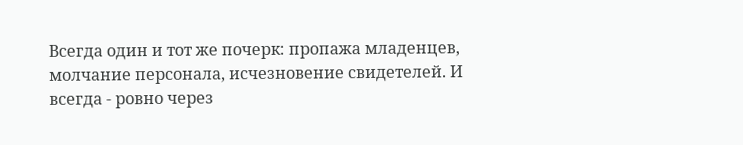Всегда один и тот же почерк: пропажа младенцев, молчание персонала, исчезновение свидетелей. И всегда - ровно через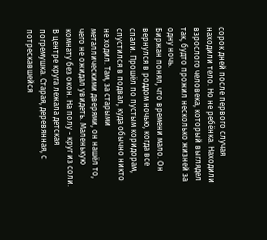сорок дней после первого случая находили тело. Но не ребёнка. Находили взрослого человека, который выглядел так, будто прожил несколько жизней за одну ночь.
Биржан понял, что времени мало. Он вернулся в роддом ночью, когда все спали. Прошёл по пустым коридорам, спустился в подвал, куда обычно никто не ходил. Там, за старыми металлическими дверями, он нашёл то, чего не ожидал увидеть. Маленькую комнату без окон. На полу - круг из соли. В центре круга лежала детская погремушка. Старая, деревянная, с потрескавшейся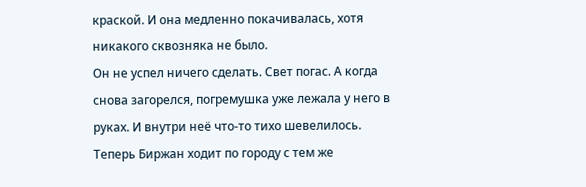краской. И она медленно покачивалась, хотя никакого сквозняка не было.
Он не успел ничего сделать. Свет погас. А когда снова загорелся, погремушка уже лежала у него в руках. И внутри неё что-то тихо шевелилось.
Теперь Биржан ходит по городу с тем же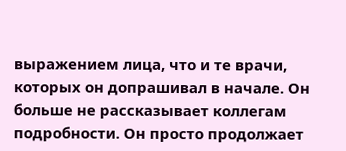выражением лица, что и те врачи, которых он допрашивал в начале. Он больше не рассказывает коллегам подробности. Он просто продолжает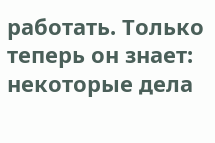работать. Только теперь он знает: некоторые дела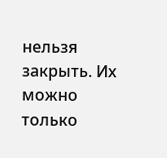нельзя закрыть. Их можно только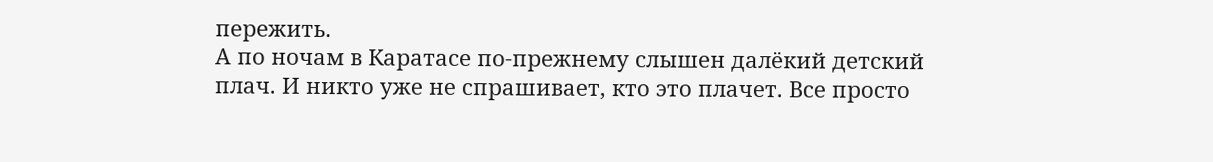пережить.
А по ночам в Каратасе по-прежнему слышен далёкий детский плач. И никто уже не спрашивает, кто это плачет. Все просто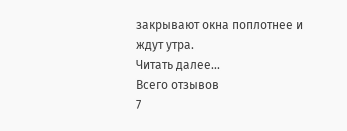закрывают окна поплотнее и ждут утра.
Читать далее...
Всего отзывов
7